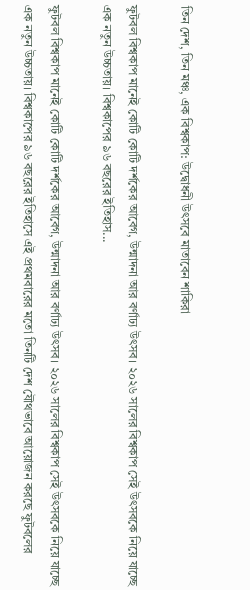তিন দেশ, তিন মঞ্চ, এক বিশ্বকাপ: উদ্বোধনী উৎসবে মাতাবেন শাকিরা

ফুটবল বিশ্বকাপ মানেই কোটি কোটি দর্শকের আবেগ, উন্মাদনা আর বর্ণাঢ্য উৎসব। ২০২৬ সালের বিশ্বকাপ সেই উৎসবকে নিয়ে যাচ্ছে এক নতুন উচ্চতায়। বিশ্বকাপের ৯৬ বছরের ইতিহাস...

ফুটবল বিশ্বকাপ মানেই কোটি কোটি দর্শকের আবেগ, উন্মাদনা আর বর্ণাঢ্য উৎসব। ২০২৬ সালের বিশ্বকাপ সেই উৎসবকে নিয়ে যাচ্ছে এক নতুন উচ্চতায়। বিশ্বকাপের ৯৬ বছরের ইতিহাসে এই প্রথমবারের মতো তিনটি দেশ যৌথভাবে আয়োজন করছে ফুটবলের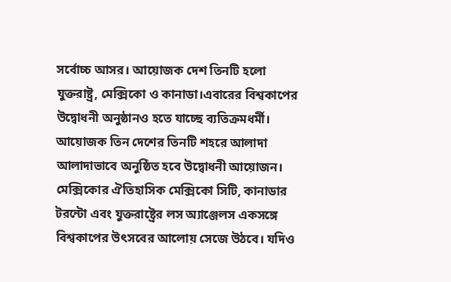সর্বোচ্চ আসর। আয়োজক দেশ তিনটি হলো যুক্তরাষ্ট্র, মেক্সিকো ও কানাডা।এবারের বিশ্বকাপের উদ্বোধনী অনুষ্ঠানও হতে যাচ্ছে ব্যতিক্রমধর্মী। আয়োজক তিন দেশের তিনটি শহরে আলাদা আলাদাভাবে অনুষ্ঠিত হবে উদ্বোধনী আয়োজন। মেক্সিকোর ঐতিহাসিক মেক্সিকো সিটি, কানাডার টরন্টো এবং যুক্তরাষ্ট্রের লস অ্যাঞ্জেলস একসঙ্গে বিশ্বকাপের উৎসবের আলোয় সেজে উঠবে। যদিও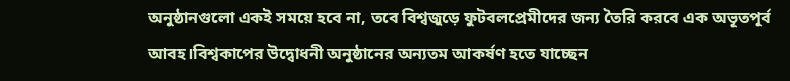অনুষ্ঠানগুলো একই সময়ে হবে না, তবে বিশ্বজুড়ে ফুটবলপ্রেমীদের জন্য তৈরি করবে এক অভূতপূর্ব আবহ।বিশ্বকাপের উদ্বোধনী অনুষ্ঠানের অন্যতম আকর্ষণ হতে যাচ্ছেন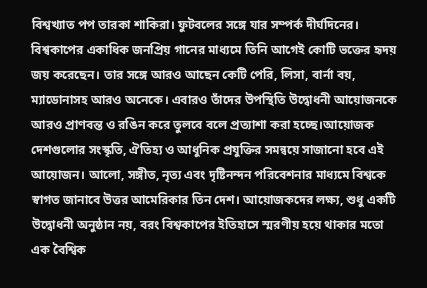বিশ্বখ্যাত পপ তারকা শাকিরা। ফুটবলের সঙ্গে যার সম্পর্ক দীর্ঘদিনের। বিশ্বকাপের একাধিক জনপ্রিয় গানের মাধ্যমে তিনি আগেই কোটি ভক্তের হৃদয় জয় করেছেন। তার সঙ্গে আরও আছেন কেটি পেরি, লিসা, বার্না বয়, ম্যাডোনাসহ আরও অনেকে। এবারও তাঁদের উপস্থিতি উদ্বোধনী আয়োজনকে আরও প্রাণবন্ত ও রঙিন করে তুলবে বলে প্রত্যাশা করা হচ্ছে।আয়োজক দেশগুলোর সংস্কৃতি, ঐতিহ্য ও আধুনিক প্রযুক্তির সমন্বয়ে সাজানো হবে এই আয়োজন। আলো, সঙ্গীত, নৃত্য এবং দৃষ্টিনন্দন পরিবেশনার মাধ্যমে বিশ্বকে স্বাগত জানাবে উত্তর আমেরিকার তিন দেশ। আয়োজকদের লক্ষ্য, শুধু একটি উদ্বোধনী অনুষ্ঠান নয়, বরং বিশ্বকাপের ইতিহাসে স্মরণীয় হয়ে থাকার মতো এক বৈশ্বিক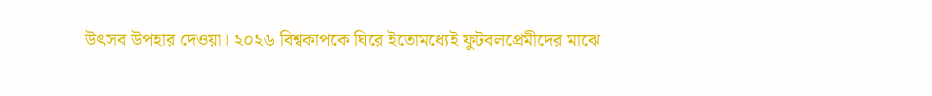উৎসব উপহার দেওয়া। ২০২৬ বিশ্বকাপকে ঘিরে ইতোমধ্যেই ফুটবলপ্রেমীদের মাঝে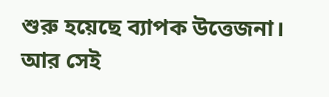শুরু হয়েছে ব্যাপক উত্তেজনা। আর সেই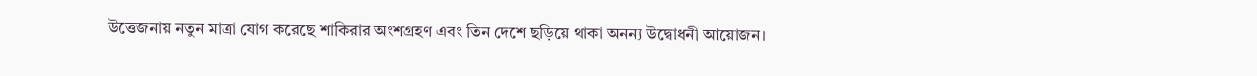উত্তেজনায় নতুন মাত্রা যোগ করেছে শাকিরার অংশগ্রহণ এবং তিন দেশে ছড়িয়ে থাকা অনন্য উদ্বোধনী আয়োজন।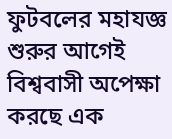ফুটবলের মহাযজ্ঞ শুরুর আগেই বিশ্ববাসী অপেক্ষা করছে এক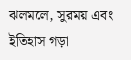ঝলমলে, সুরময় এবং ইতিহাস গড়া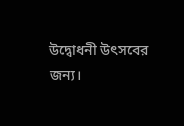উদ্বোধনী উৎসবের জন্য।